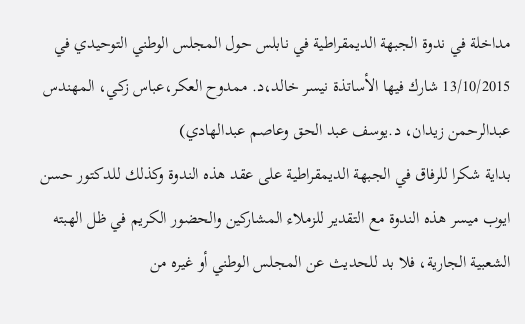مداخلة في ندوة الجبهة الديمقراطية في نابلس حول المجلس الوطني التوحيدي في 13/10/2015 شارك فيها الأساتذة نيسر خالد،د. ممدوح العكر،عباس زكي، المهندس عبدالرحمن زيدان، د.يوسف عبد الحق وعاصم عبدالهادي)
بداية شكرا للرفاق في الجبهة الديمقراطية على عقد هذه الندوة وكذلك للدكتور حسن ايوب ميسر هذه الندوة مع التقدير للزملاء المشاركين والحضور الكريم في ظل الهبته الشعبية الجارية، فلا بد للحديث عن المجلس الوطني أو غيره من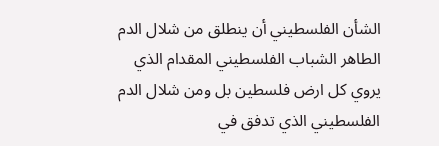الشأن الفلسطيني أن ينطلق من شلال الدم الطاهر الشباب الفلسطيني المقدام الذي يروي كل ارض فلسطين بل ومن شلال الدم الفلسطيني الذي تدفق في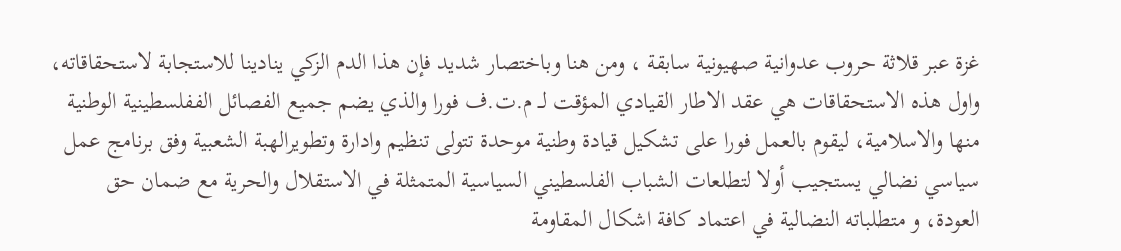غزة عبر قلاثة حروب عدوانية صهيونية سابقة ، ومن هنا وباختصار شديد فإن هذا الدم الزكي ينادينا للاستجابة لاستحقاقاته، واول هذه الاستحقاقات هي عقد الاطار القيادي المؤقت لــ م.ت.ف فورا والذي يضم جميع الفصائل الففلسطينية الوطنية منها والاسلامية، ليقوم بالعمل فورا على تشكيل قيادة وطنية موحدة تتولى تنظيم وادارة وتطويرالهبة الشعبية وفق برنامج عمل سياسي نضالي يستجيب أولا لتطلعات الشباب الفلسطيني السياسية المتمثلة في الاستقلال والحرية مع ضمان حق العودة، و متطلباته النضالية في اعتماد كافة اشكال المقاومة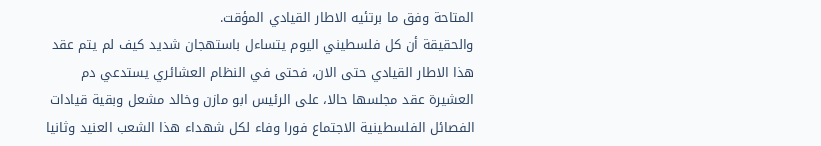المتاحة وفق ما برتئيه الاطار القيادي المؤقت.
والحقيقة أن كل فلسطيني اليوم يتساءل باستهجان شديد كيف لم يتم عقد هذا الاطار القيادي حتى الان، فحتى في النظام العشائري يستدعي دم العشيرة عقد مجلسها حالا، على الرئيس ابو مازن وخالد مشعل وبقية قيادات الفصائل الفلسطينية الاجتماع فورا وفاء لكل شهداء هذا الشعب العنيد وثانيا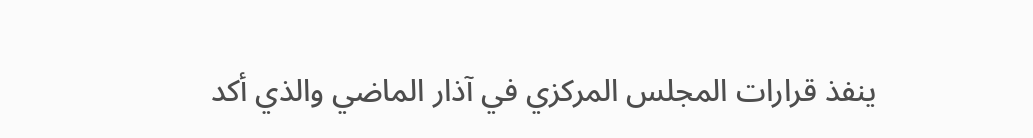ينفذ قرارات المجلس المركزي في آذار الماضي والذي أكد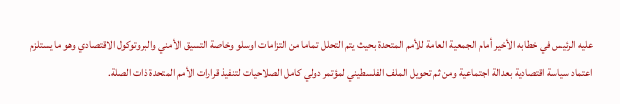عليه الرئيس في خطابه الأخير أمام الجمعية العامة للأمم المتحدة بحيث يتم التحلل تماما من التزامات اوسلو وخاصة التسيق الأمني والبروتوكول الاقتصادي وهو ما يستلزم اعتماد سياسة اقتصادية بعدالة اجتماعية ومن ثم تحويل الملف الفلسطيني لمؤتمر دولي كامل الصلاحيات لتنفيذ قرارات الأمم المتحدة ذات الصلة.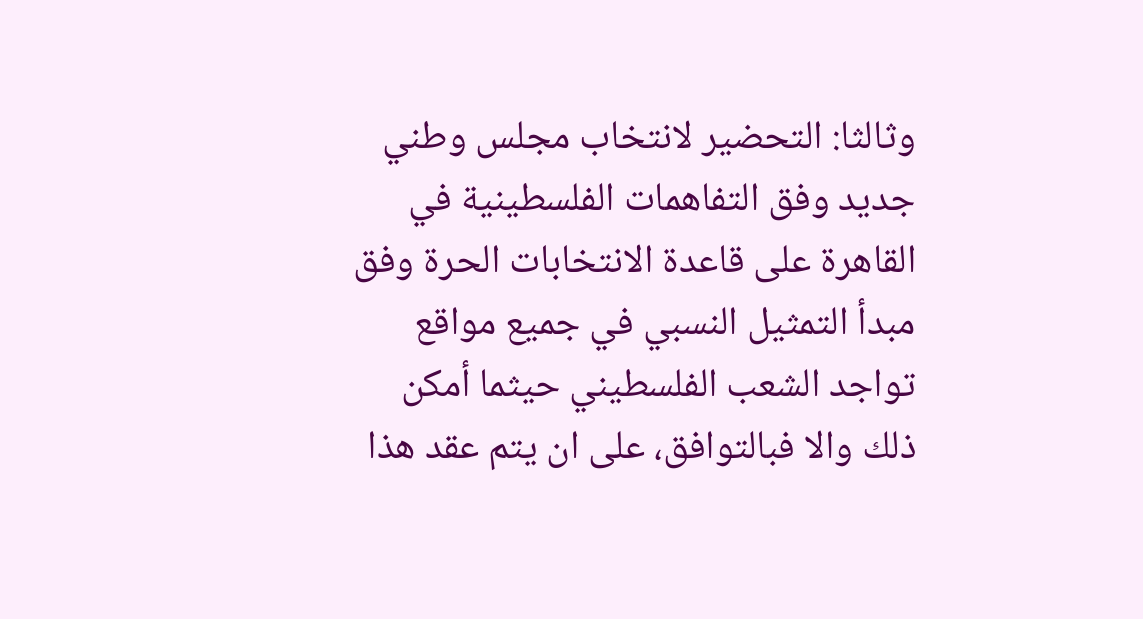وثالثا: التحضير لانتخاب مجلس وطني جديد وفق التفاهمات الفلسطينية في القاهرة على قاعدة الانتخابات الحرة وفق مبدأ التمثيل النسبي في جميع مواقع تواجد الشعب الفلسطيني حيثما أمكن ذلك والا فبالتوافق، على ان يتم عقد هذا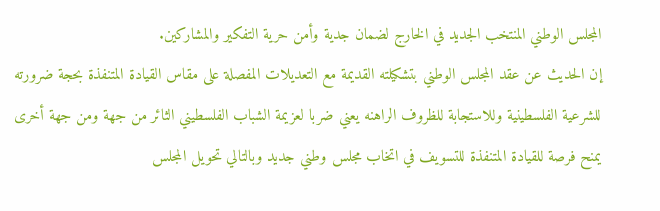المجلس الوطني المنتخب الجديد في الخارج لضمان جدية وأمن حرية التفكير والمشاركين.
إن الحديث عن عقد المجلس الوطني بتشكيلته القديمة مع التعديلات المفصلة على مقاس القيادة المتنفذة بحجة ضرورته للشرعية الفلسطينية وللاستجابة للظروف الراهنه يعني ضربا لعزيمة الشباب الفلسطيني الثائر من جهة ومن جهة أخرى يمنح فرصة للقيادة المتنفذة للتسويف في اتخاب مجلس وطني جديد وبالتالي تحويل المجلس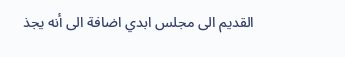القديم الى مجلس ابدي اضافة الى أنه يجذ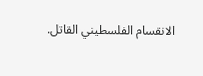الانقسام الفلسطيني القاتل.